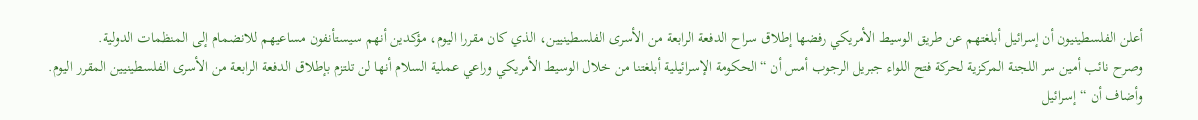أعلن الفلسطينيون أن إسرائيل أبلغتهم عن طريق الوسيط الأمريكي رفضها إطلاق سراح الدفعة الرابعة من الأسرى الفلسطينيين، الذي كان مقررا اليوم، مؤكدين أنهم سيستأنفون مساعيهم للانضمام إلى المنظمات الدولية.
وصرح نائب أمين سر اللجنة المركزية لحركة فتح اللواء جبريل الرجوب أمس أن “الحكومة الإسرائيلية أبلغتنا من خلال الوسيط الأمريكي وراعي عملية السلام أنها لن تلتزم بإطلاق الدفعة الرابعة من الأسرى الفلسطينيين المقرر اليوم.
وأضاف أن “إسرائيل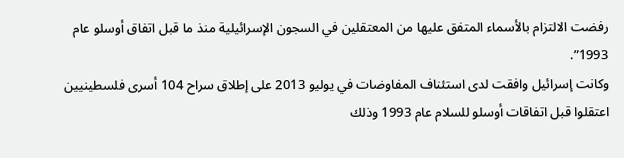رفضت الالتزام بالأسماء المتفق عليها من المعتقلين في السجون الإسرائيلية منذ ما قبل اتفاق أوسلو عام 1993”.
وكانت إسرائيل وافقت لدى استئناف المفاوضات في يوليو 2013 على إطلاق سراح 104 أسرى فلسطينيين اعتقلوا قبل اتفاقات أوسلو للسلام عام 1993 وذلك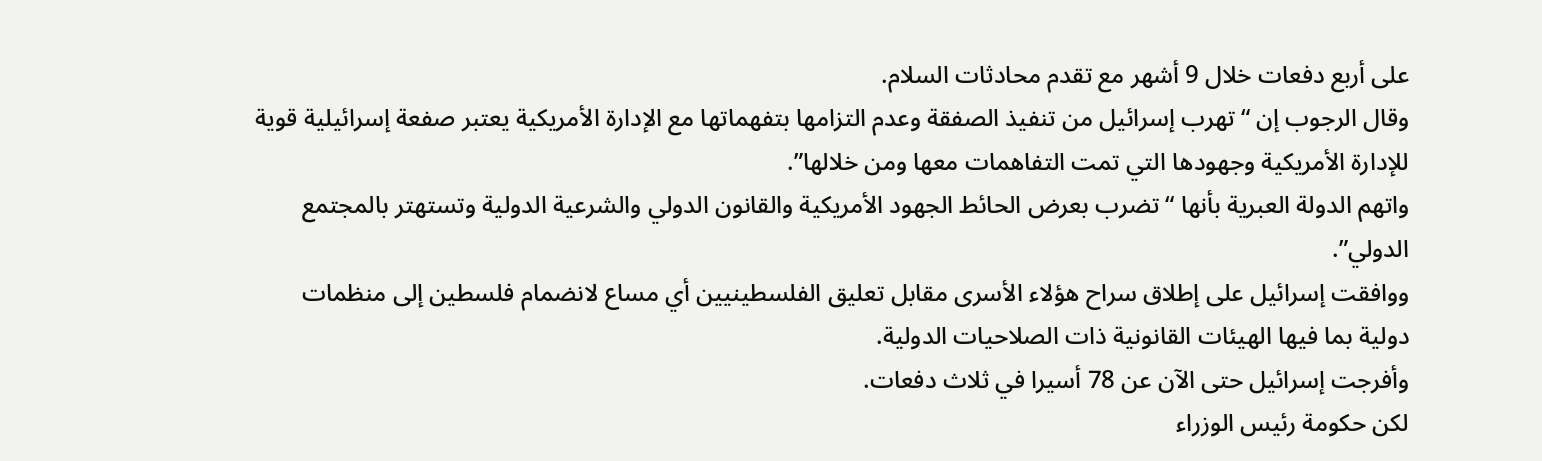على أربع دفعات خلال 9 أشهر مع تقدم محادثات السلام.
وقال الرجوب إن “تهرب إسرائيل من تنفيذ الصفقة وعدم التزامها بتفهماتها مع الإدارة الأمريكية يعتبر صفعة إسرائيلية قوية للإدارة الأمريكية وجهودها التي تمت التفاهمات معها ومن خلالها”.
واتهم الدولة العبرية بأنها “تضرب بعرض الحائط الجهود الأمريكية والقانون الدولي والشرعية الدولية وتستهتر بالمجتمع الدولي”.
ووافقت إسرائيل على إطلاق سراح هؤلاء الأسرى مقابل تعليق الفلسطينيين أي مساع لانضمام فلسطين إلى منظمات دولية بما فيها الهيئات القانونية ذات الصلاحيات الدولية.
وأفرجت إسرائيل حتى الآن عن 78 أسيرا في ثلاث دفعات.
لكن حكومة رئيس الوزراء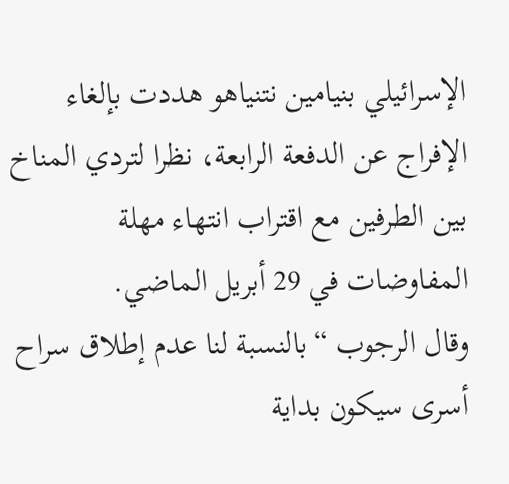الإسرائيلي بنيامين نتنياهو هددت بإلغاء الإفراج عن الدفعة الرابعة، نظرا لتردي المناخ بين الطرفين مع اقتراب انتهاء مهلة المفاوضات في 29 أبريل الماضي.
وقال الرجوب “بالنسبة لنا عدم إطلاق سراح أسرى سيكون بداية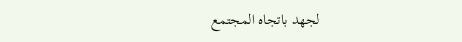لجهد باتجاه المجتمع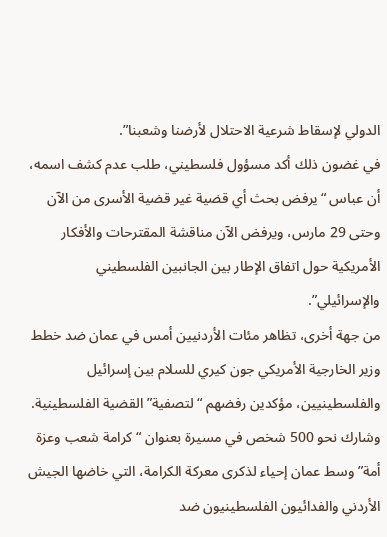الدولي لإسقاط شرعية الاحتلال لأرضنا وشعبنا”.
في غضون ذلك أكد مسؤول فلسطيني، طلب عدم كشف اسمه، أن عباس “يرفض بحث أي قضية غير قضية الأسرى من الآن وحتى 29 مارس، ويرفض الآن مناقشة المقترحات والأفكار الأمريكية حول اتفاق الإطار بين الجانبين الفلسطيني والإسرائيلي”.
من جهة أخرى، تظاهر مئات الأردنيين أمس في عمان ضد خطط وزير الخارجية الأمريكي جون كيري للسلام بين إسرائيل والفلسطينيين، مؤكدين رفضهم “لتصفية” القضية الفلسطينية.
وشارك نحو 500 شخص في مسيرة بعنوان “كرامة شعب وعزة أمة” وسط عمان إحياء لذكرى معركة الكرامة، التي خاضها الجيش الأردني والفدائيون الفلسطينيون ضد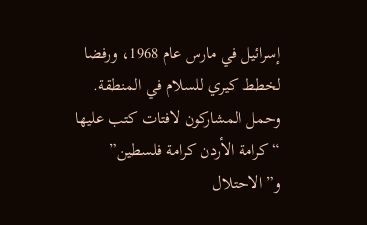إسرائيل في مارس عام 1968، ورفضا لخطط كيري للسلام في المنطقة.
وحمل المشاركون لافتات كتب عليها “كرامة الأردن كرامة فلسطين” و”الاحتلال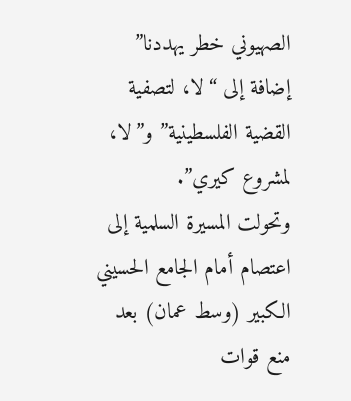الصهيوني خطر يهددنا” إضافة إلى “لا، لتصفية القضية الفلسطينية” و”لا، لمشروع كيري”.
وتحولت المسيرة السلمية إلى اعتصام أمام الجامع الحسيني الكبير (وسط عمان) بعد منع قوات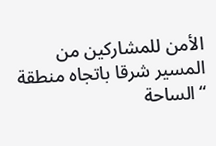الأمن للمشاركين من المسير شرقا باتجاه منطقة “الساحة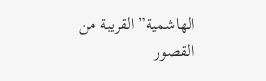الهاشمية” القريبة من القصور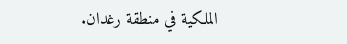الملكية في منطقة رغدان.